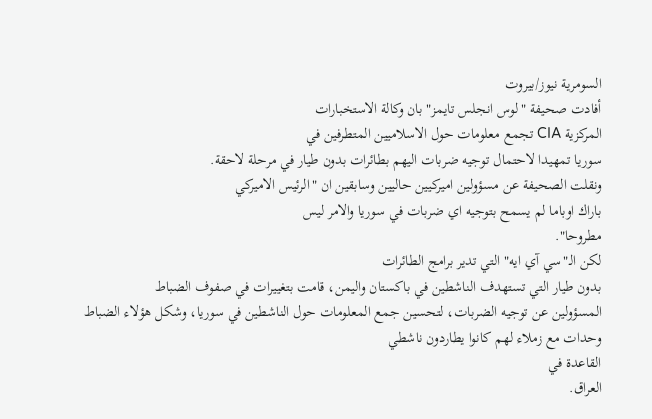السومرية نيوز/بيروت
أفادت صحيفة "لوس انجلس تايمز" بان وكالة الاستخبارات
المركزية CIA تجمع معلومات حول الاسلاميين المتطرفين في
سوريا تمهيدا لاحتمال توجيه ضربات اليهم بطائرات بدون طيار في مرحلة لاحقة.
ونقلت الصحيفة عن مسؤولين اميركيين حاليين وسابقين ان "الرئيس الاميركي
باراك اوباما لم يسمح بتوجيه اي ضربات في سوريا والامر ليس
مطروحا".
لكن الـ"سي آي ايه" التي تدير برامج الطائرات
بدون طيار التي تستهدف الناشطين في باكستان واليمن، قامت بتغييرات في صفوف الضباط
المسؤولين عن توجيه الضربات، لتحسين جمع المعلومات حول الناشطين في سوريا، وشكل هؤلاء الضباط
وحدات مع زملاء لهم كانوا يطاردون ناشطي
القاعدة في
العراق.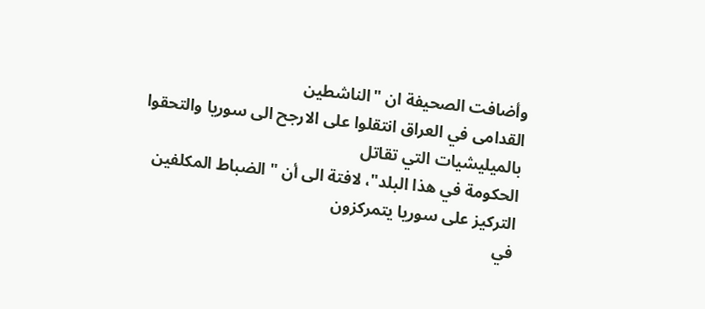وأضافت الصحيفة ان "الناشطين
القدامى في العراق انتقلوا على الارجح الى سوريا والتحقوا بالميليشيات التي تقاتل
الحكومة في هذا البلد"، لافتة الى أن "الضباط المكلفين التركيز على سوريا يتمركزون
في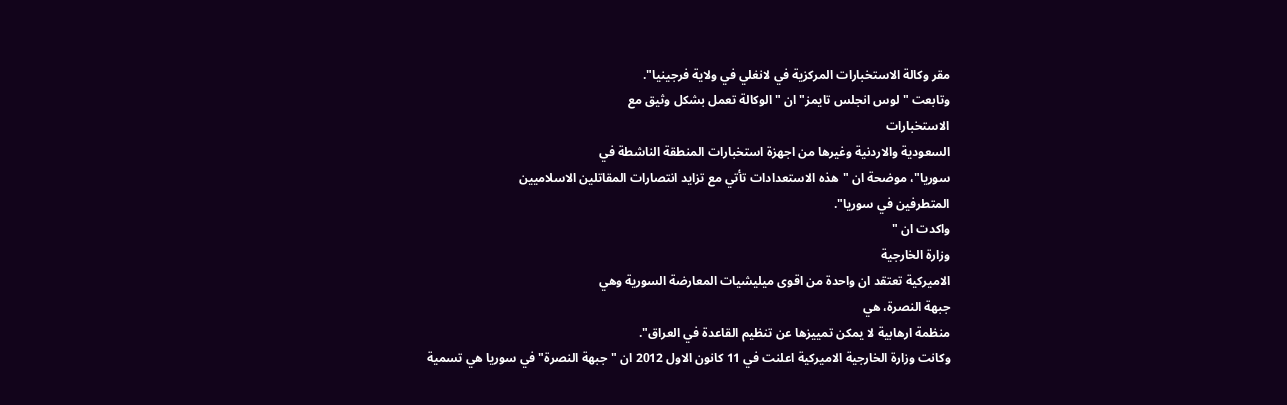مقر وكالة الاستخبارات المركزية في لانغلي في ولاية فرجينيا".
وتابعت "لوس انجلس تايمز" ان "الوكالة تعمل بشكل وثيق مع
الاستخبارات
السعودية والاردنية وغيرها من اجهزة استخبارات المنطقة الناشطة في
سوريا"، موضحة ان "هذه الاستعدادات تأتي مع تزايد انتصارات المقاتلين الاسلاميين
المتطرفين في سوريا".
واكدت ان "
وزارة الخارجية
الاميركية تعتقد ان واحدة من اقوى ميليشيات المعارضة السورية وهي
جبهة النصرة، هي
منظمة ارهابية لا يمكن تمييزها عن تنظيم القاعدة في العراق".
وكانت وزارة الخارجية الاميركية اعلنت في 11 كانون الاول 2012 ان "جبهة النصرة" في سوريا هي تسمية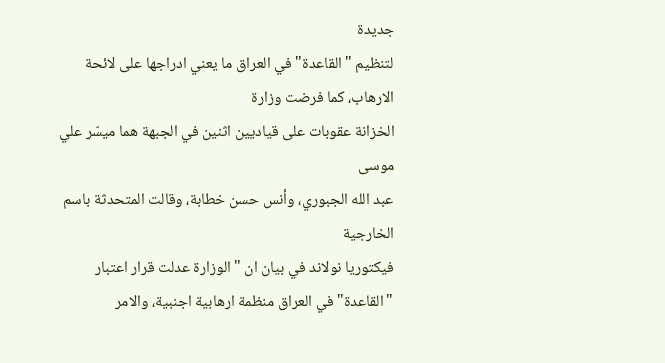جديدة
لتنظيم "القاعدة" في العراق ما يعني ادراجها على لائحة الارهاب، كما فرضت وزارة
الخزانة عقوبات على قياديين اثنين في الجبهة هما ميسّر علي موسى
عبد الله الجبوري، وأنس حسن خطابة، وقالت المتحدثة باسم الخارجية
فيكتوريا نولاند في بيان ان "الوزارة عدلت قرار اعتبار
"القاعدة" في العراق منظمة ارهابية اجنبية، والامر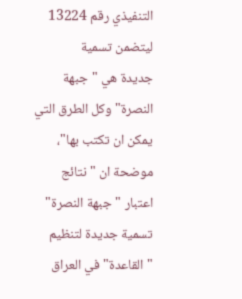التنفيذي رقم 13224 ليتضمن تسمية
جديدة هي "جبهة النصرة" وكل الطرق التي يمكن ان تكتب بها"، موضحة ان "نتائج اعتبار "جبهة النصرة" تسمية جديدة لتنظيم
"القاعدة" في العراق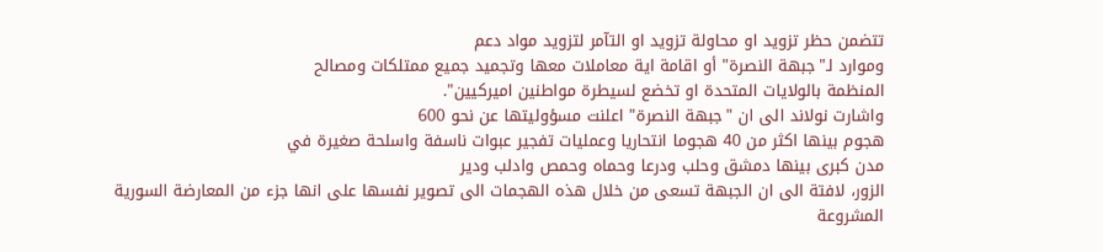تتضمن حظر تزويد او محاولة تزويد او التآمر لتزويد مواد دعم
وموارد لـ"جبهة النصرة" أو اقامة اية معاملات معها وتجميد جميع ممتلكات ومصالح
المنظمة بالولايات المتحدة او تخضع لسيطرة مواطنين اميركيين".
واشارت نولاند الى ان "جبهة النصرة" اعلنت مسؤوليتها عن نحو 600
هجوم بينها اكثر من 40 هجوما انتحاريا وعمليات تفجير عبوات ناسفة واسلحة صغيرة في
مدن كبرى بينها دمشق وحلب ودرعا وحماه وحمص وادلب ودير
الزور، لافتة الى ان الجبهة تسعى من خلال هذه الهجمات الى تصوير نفسها على انها جزء من المعارضة السورية
المشروعة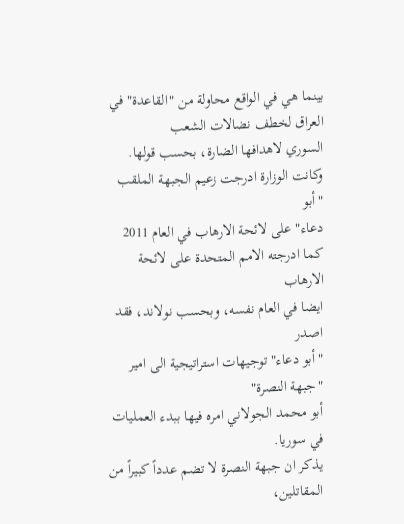بينما هي في الواقع محاولة من "القاعدة" في العراق لخطف نضالات الشعب
السوري لاهدافها الضارة، بحسب قولها.
وكانت الوزارة ادرجت زعيم الجبهة الملقب "أبو
دعاء" على لائحة الارهاب في العام 2011 كما ادرجته الامم المتحدة على لائحة الارهاب
ايضا في العام نفسه، وبحسب نولاند، فقد اصدر
"أبو دعاء" توجيهات استراتيجية الى امير
"جبهة النصرة"
أبو محمد الجولاني امره فيها ببدء العمليات في سوريا.
يذكر ان جبهة النصرة لا تضم عدداً كبيراً من المقاتلين،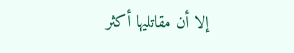إلا أن مقاتليها أكثر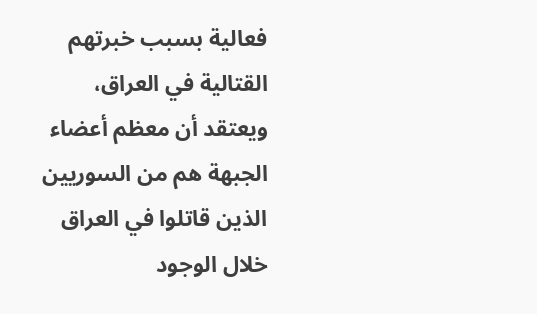فعالية بسبب خبرتهم القتالية في العراق، ويعتقد أن معظم أعضاء
الجبهة هم من السوريين الذين قاتلوا في العراق خلال الوجود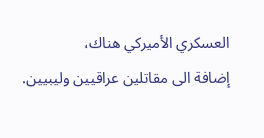العسكري الأميركي هناك،
إضافة الى مقاتلين عراقيين وليبيين.